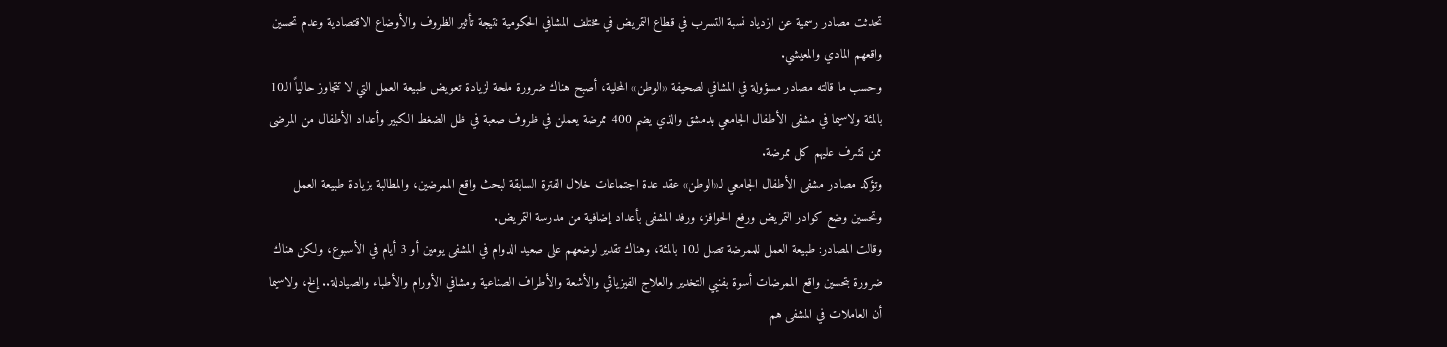تحدثت مصادر رسمية عن ازدياد نسبة التسرب في قطاع التمريض في مختلف المشافي الحكومية نتيجة تأثير الظروف والأوضاع الاقتصادية وعدم تحسين واقعهم المادي والمعيشي.
وحسب ما قالته مصادر مسؤولة في المشافي لصحيفة «الوطن» المحلية، أصبح هناك ضرورة ملحة لزيادة تعويض طبيعة العمل التي لا تتجاوز حالياً الـ10 بالمئة ولاسيما في مشفى الأطفال الجامعي بدمشق والذي يضم 400 ممرضة يعملن في ظروف صعبة في ظل الضغط الكبير وأعداد الأطفال من المرضى ممن تشرف عليهم كل ممرضة.
وتؤكد مصادر مشفى الأطفال الجامعي لـ«الوطن» عقد عدة اجتماعات خلال الفترة السابقة لبحث واقع الممرضين، والمطالبة بزيادة طبيعة العمل وتحسين وضع كوادر التمريض ورفع الحوافز، ورفد المشفى بأعداد إضافية من مدرسة التمريض.
وقالت المصادر: طبيعة العمل للممرضة تصل لـ10 بالمئة، وهناك تقدير لوضعهم على صعيد الدوام في المشفى يومين أو 3 أيام في الأسبوع، ولكن هناك ضرورة بتحسين واقع الممرضات أسوة بفنيي التخدير والعلاج الفيزيائي والأشعة والأطراف الصناعية ومشافي الأورام والأطباء والصيادلة.. إلخ، ولاسيما أن العاملات في المشفى هم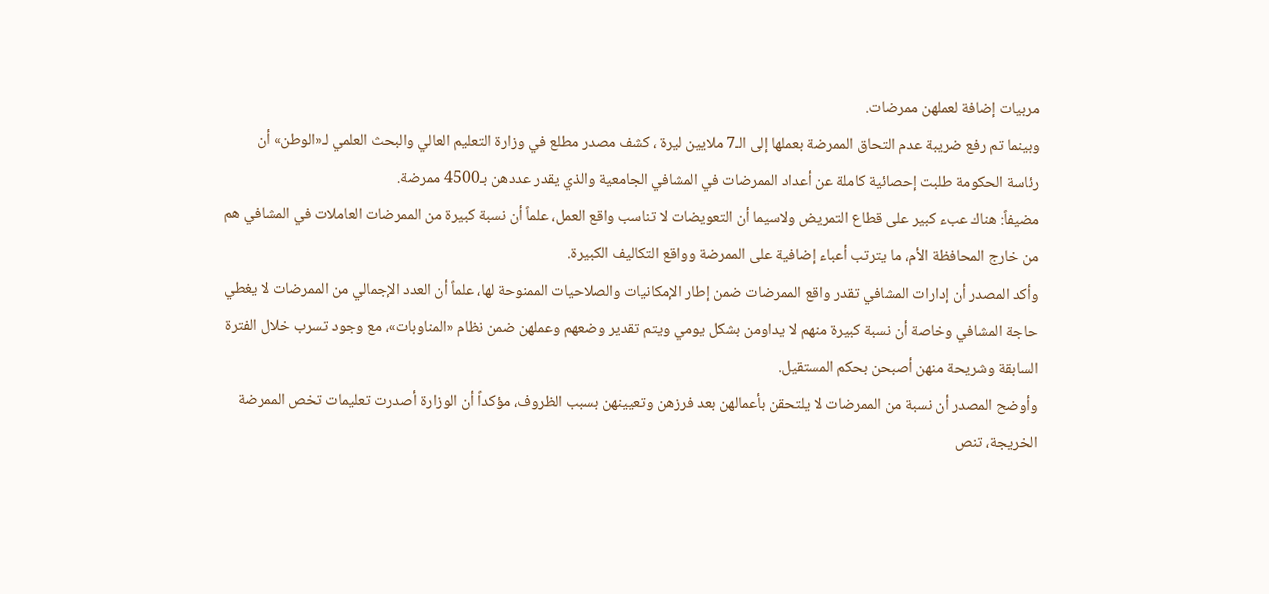مربيات إضافة لعملهن ممرضات.
وبينما تم رفع ضريبة عدم التحاق الممرضة بعملها إلى الـ7 ملايين ليرة ، كشف مصدر مطلع في وزارة التعليم العالي والبحث العلمي لـ«الوطن» أن رئاسة الحكومة طلبت إحصائية كاملة عن أعداد الممرضات في المشافي الجامعية والذي يقدر عددهن بـ4500 ممرضة.
مضيفاً: هناك عبء كبير على قطاع التمريض ولاسيما أن التعويضات لا تناسب واقع العمل، علماً أن نسبة كبيرة من الممرضات العاملات في المشافي هم من خارج المحافظة الأم، ما يترتب أعباء إضافية على الممرضة وواقع التكاليف الكبيرة.
وأكد المصدر أن إدارات المشافي تقدر واقع الممرضات ضمن إطار الإمكانيات والصلاحيات الممنوحة لها، علماً أن العدد الإجمالي من الممرضات لا يغطي حاجة المشافي وخاصة أن نسبة كبيرة منهم لا يداومن بشكل يومي ويتم تقدير وضعهم وعملهن ضمن نظام «المناوبات»، مع وجود تسرب خلال الفترة السابقة وشريحة منهن أصبحن بحكم المستقيل.
وأوضح المصدر أن نسبة من الممرضات لا يلتحقن بأعمالهن بعد فرزهن وتعيينهن بسبب الظروف، مؤكداً أن الوزارة أصدرت تعليمات تخص الممرضة الخريجة، تنص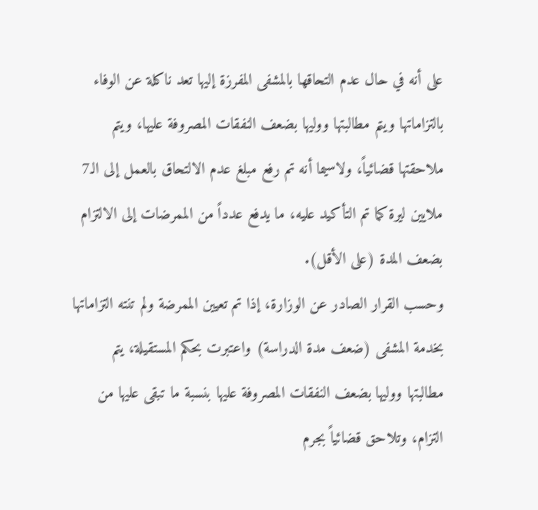على أنه في حال عدم التحاقها بالمشفى المفرزة إليها تعد ناكلة عن الوفاء بالتزاماتها ويتم مطالبتها ووليها بضعف النفقات المصروفة عليها، ويتم ملاحقتها قضائياً، ولاسيما أنه تم رفع مبلغ عدم الالتحاق بالعمل إلى الـ7 ملايين ليرة كما تم التأكيد عليه، ما يدفع عدداً من الممرضات إلى الالتزام بضعف المدة (على الأقل).
وحسب القرار الصادر عن الوزارة، إذا تم تعيين الممرضة ولم تنته التزاماتها بخدمة المشفى (ضعف مدة الدراسة) واعتبرت بحكم المستقيلة، يتم مطالبتها ووليها بضعف النفقات المصروفة عليها بنسبة ما تبقى عليها من التزام، وتلاحق قضائياً بجرم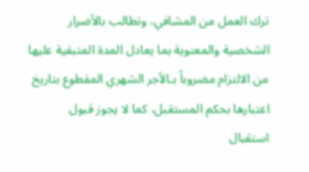ترك العمل من المشافي، وتطالب بالأضرار الشخصية والمعنوية بما يعادل المدة المتبقية عليها من الالتزام مضروباً بـالأجر الشهري المقطوع بتاريخ اعتبارها بحكم المستقبل، كما لا يجوز قبول استقبال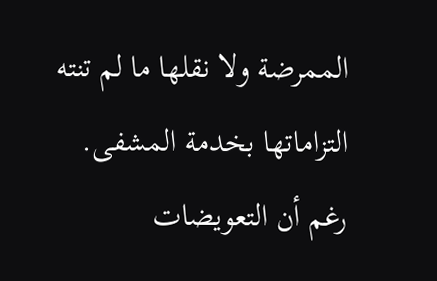الممرضة ولا نقلها ما لم تنته التزاماتها بخدمة المشفى.
رغم أن التعويضات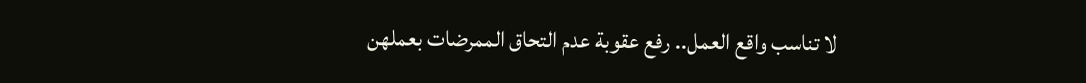لا تناسب واقع العمل.. رفع عقوبة عدم التحاق الممرضات بعملهن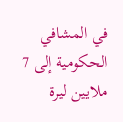في المشافي الحكومية إلى 7 ملايين ليرة